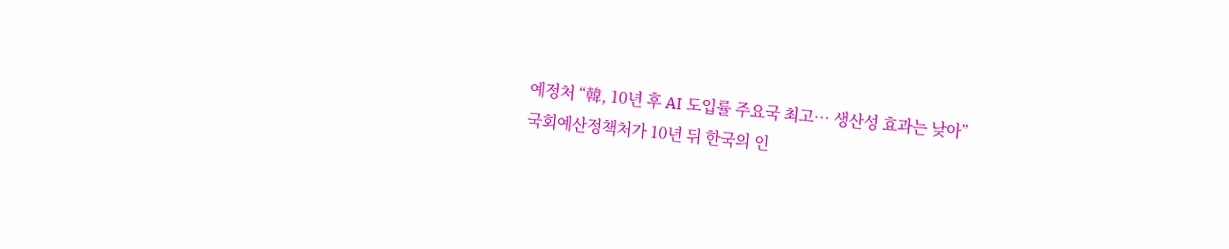예정처 “韓, 10년 후 AI 도입률 주요국 최고… 생산성 효과는 낮아”
국회예산정책처가 10년 뒤 한국의 인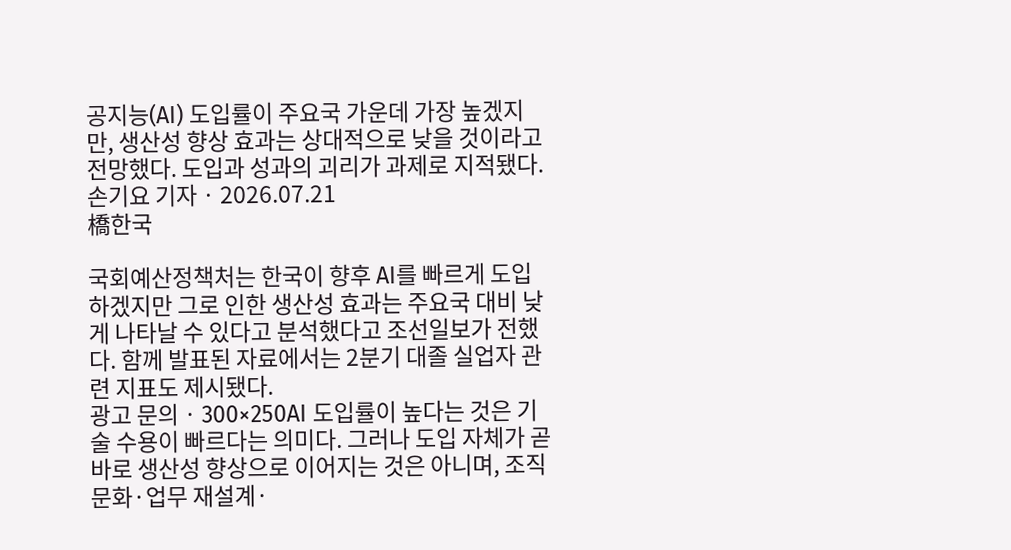공지능(AI) 도입률이 주요국 가운데 가장 높겠지만, 생산성 향상 효과는 상대적으로 낮을 것이라고 전망했다. 도입과 성과의 괴리가 과제로 지적됐다.
손기요 기자 · 2026.07.21
橋한국

국회예산정책처는 한국이 향후 AI를 빠르게 도입하겠지만 그로 인한 생산성 효과는 주요국 대비 낮게 나타날 수 있다고 분석했다고 조선일보가 전했다. 함께 발표된 자료에서는 2분기 대졸 실업자 관련 지표도 제시됐다.
광고 문의 · 300×250AI 도입률이 높다는 것은 기술 수용이 빠르다는 의미다. 그러나 도입 자체가 곧바로 생산성 향상으로 이어지는 것은 아니며, 조직 문화·업무 재설계·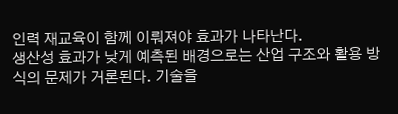인력 재교육이 함께 이뤄져야 효과가 나타난다.
생산성 효과가 낮게 예측된 배경으로는 산업 구조와 활용 방식의 문제가 거론된다. 기술을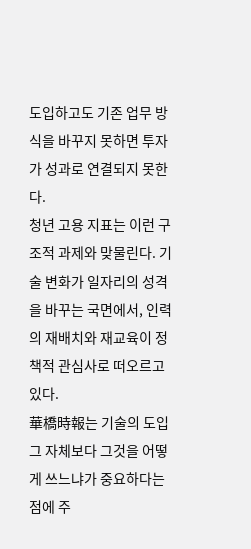도입하고도 기존 업무 방식을 바꾸지 못하면 투자가 성과로 연결되지 못한다.
청년 고용 지표는 이런 구조적 과제와 맞물린다. 기술 변화가 일자리의 성격을 바꾸는 국면에서, 인력의 재배치와 재교육이 정책적 관심사로 떠오르고 있다.
華橋時報는 기술의 도입 그 자체보다 그것을 어떻게 쓰느냐가 중요하다는 점에 주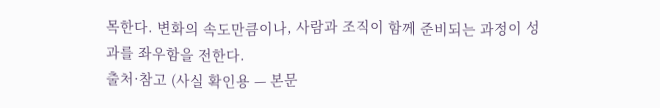목한다. 변화의 속도만큼이나, 사람과 조직이 함께 준비되는 과정이 성과를 좌우함을 전한다.
출처·참고 (사실 확인용 — 본문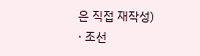은 직접 재작성)
· 조선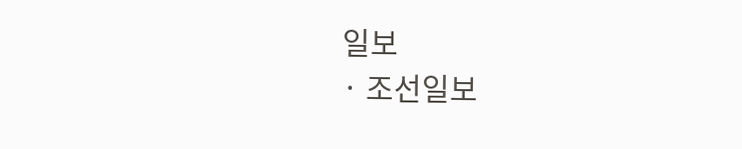일보
· 조선일보